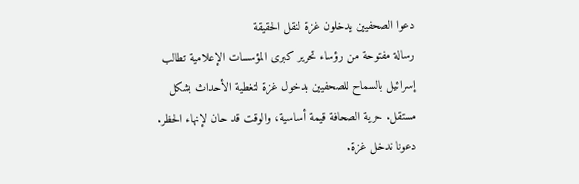دعوا الصحفيين يدخلون غزة لنقل الحقيقة
رسالة مفتوحة من رؤساء تحرير كبرى المؤسسات الإعلامية تطالب إسرائيل بالسماح للصحفيين بدخول غزة لتغطية الأحداث بشكل مستقل. حرية الصحافة قيمة أساسية، والوقت قد حان لإنهاء الحظر. دعونا ندخل غزة.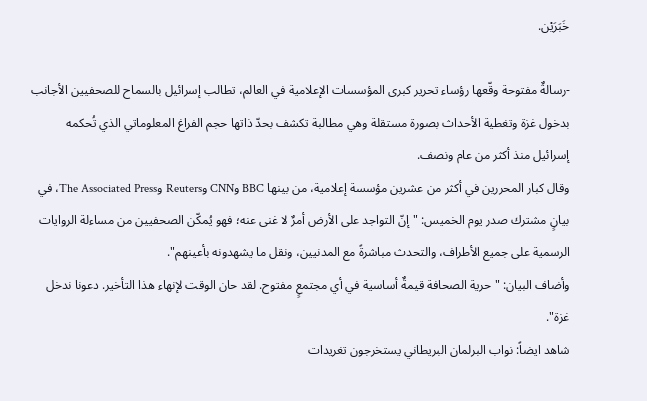خَبَرَيْن.

-رسالةٌ مفتوحة وقّعها رؤساء تحرير كبرى المؤسسات الإعلامية في العالم، تطالب إسرائيل بالسماح للصحفيين الأجانب بدخول غزة وتغطية الأحداث بصورة مستقلة وهي مطالبة تكشف بحدّ ذاتها حجم الفراغ المعلوماتي الذي تُحكمه إسرائيل منذ أكثر من عام ونصف.
وقال كبار المحررين في أكثر من عشرين مؤسسة إعلامية، من بينها BBC وCNN وReuters وThe Associated Press، في بيانٍ مشترك صدر يوم الخميس: "إنّ التواجد على الأرض أمرٌ لا غنى عنه؛ فهو يُمكّن الصحفيين من مساءلة الروايات الرسمية على جميع الأطراف، والتحدث مباشرةً مع المدنيين، ونقل ما يشهدونه بأعينهم".
وأضاف البيان: "حرية الصحافة قيمةٌ أساسية في أي مجتمعٍ مفتوح. لقد حان الوقت لإنهاء هذا التأخير. دعونا ندخل غزة".
شاهد ايضاً: نواب البرلمان البريطاني يستخرجون تغريدات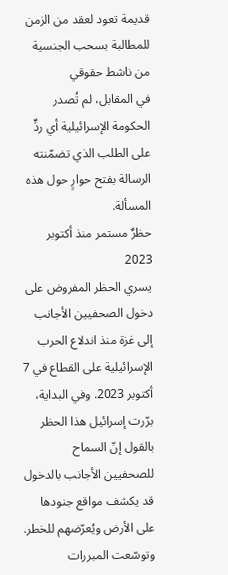قديمة تعود لعقد من الزمن للمطالبة بسحب الجنسية من ناشط حقوقي
في المقابل، لم تُصدر الحكومة الإسرائيلية أي ردٍّ على الطلب الذي تضمّنته الرسالة بفتح حوارٍ حول هذه المسألة.
حظرٌ مستمر منذ أكتوبر 2023
يسري الحظر المفروض على دخول الصحفيين الأجانب إلى غزة منذ اندلاع الحرب الإسرائيلية على القطاع في 7 أكتوبر 2023. وفي البداية، برّرت إسرائيل هذا الحظر بالقول إنّ السماح للصحفيين الأجانب بالدخول قد يكشف مواقع جنودها على الأرض ويُعرّضهم للخطر. وتوسّعت المبررات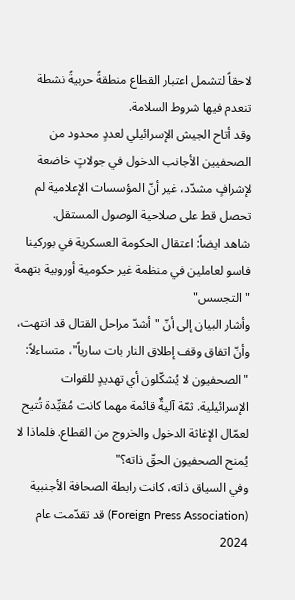لاحقاً لتشمل اعتبار القطاع منطقةً حربيةً نشطة تنعدم فيها شروط السلامة.
وقد أتاح الجيش الإسرائيلي لعددٍ محدود من الصحفيين الأجانب الدخول في جولاتٍ خاضعة لإشرافٍ مشدّد، غير أنّ المؤسسات الإعلامية لم تحصل قط على صلاحية الوصول المستقل.
شاهد ايضاً: اعتقال الحكومة العسكرية في بوركينا فاسو لعاملين في منظمة غير حكومية أوروبية بتهمة "التجسس"
وأشار البيان إلى أنّ "أشدّ مراحل القتال قد انتهت، وأنّ اتفاق وقف إطلاق النار بات سارياً"، متساءلاً: "الصحفيون لا يُشكّلون أي تهديدٍ للقوات الإسرائيلية. ثمّة آليةٌ قائمة مهما كانت مُقيِّدة تُتيح لعمّال الإغاثة الدخول والخروج من القطاع. فلماذا لا يُمنح الصحفيون الحقّ ذاته؟"
وفي السياق ذاته، كانت رابطة الصحافة الأجنبية (Foreign Press Association) قد تقدّمت عام 2024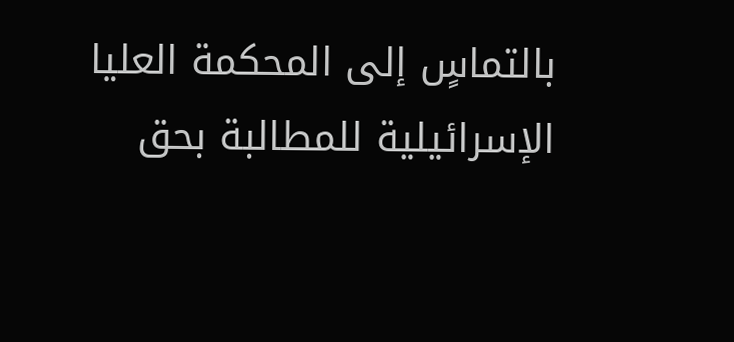بالتماسٍ إلى المحكمة العليا الإسرائيلية للمطالبة بحق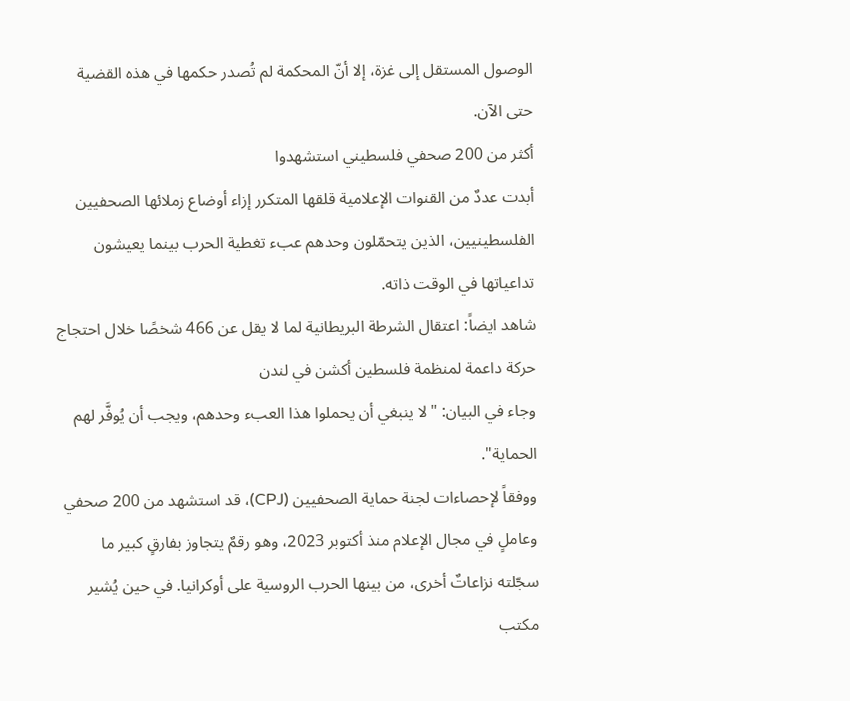الوصول المستقل إلى غزة، إلا أنّ المحكمة لم تُصدر حكمها في هذه القضية حتى الآن.
أكثر من 200 صحفي فلسطيني استشهدوا
أبدت عددٌ من القنوات الإعلامية قلقها المتكرر إزاء أوضاع زملائها الصحفيين الفلسطينيين، الذين يتحمّلون وحدهم عبء تغطية الحرب بينما يعيشون تداعياتها في الوقت ذاته.
شاهد ايضاً: اعتقال الشرطة البريطانية لما لا يقل عن 466 شخصًا خلال احتجاج حركة داعمة لمنظمة فلسطين أكشن في لندن
وجاء في البيان: "لا ينبغي أن يحملوا هذا العبء وحدهم، ويجب أن يُوفَّر لهم الحماية".
ووفقاً لإحصاءات لجنة حماية الصحفيين (CPJ)، قد استشهد من 200 صحفي وعاملٍ في مجال الإعلام منذ أكتوبر 2023، وهو رقمٌ يتجاوز بفارقٍ كبير ما سجّلته نزاعاتٌ أخرى، من بينها الحرب الروسية على أوكرانيا. في حين يُشير مكتب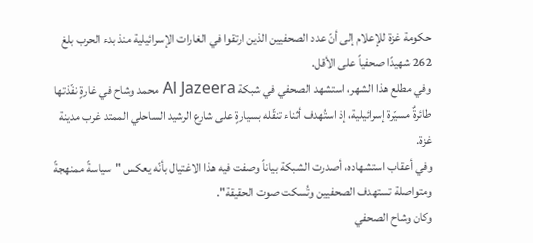حكومة غزة للإعلام إلى أنّ عدد الصحفيين الذين ارتقوا في الغارات الإسرائيلية منذ بدء الحرب بلغ 262 شهيدًا صحفياً على الأقل.
وفي مطلع هذا الشهر، استشهد الصحفي في شبكة Al Jazeera محمد وشاح في غارةٍ نفّذتها طائرةٌ مسيّرة إسرائيلية، إذ استُهدف أثناء تنقّله بسيارةٍ على شارع الرشيد الساحلي الممتد غرب مدينة غزة.
وفي أعقاب استشهاده، أصدرت الشبكة بياناً وصفت فيه هذا الاغتيال بأنّه يعكس "سياسةً ممنهجةً ومتواصلة تستهدف الصحفيين وتُسكت صوت الحقيقة".
وكان وشاح الصحفي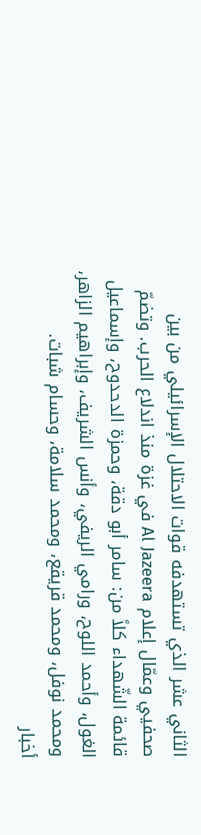الثاني عشر الذي تستهدفه قوات الاحتلال الإسرائيلي من بين صحفيي وعمّال إعلام Al Jazeera في غزة منذ اندلاع الحرب. وتضمّ قائمة الشّهداء كلاً من: سامر أبو دقة، وحمزة الدحدوح، وإسماعيل الغول، وأحمد اللوح، ورامي الريفي، وأنس الشريف، وإبراهيم الزاهر، ومحمد نوفل، ومحمد قريقع، ومحمد سلامة، وحسام شبات.
أخبار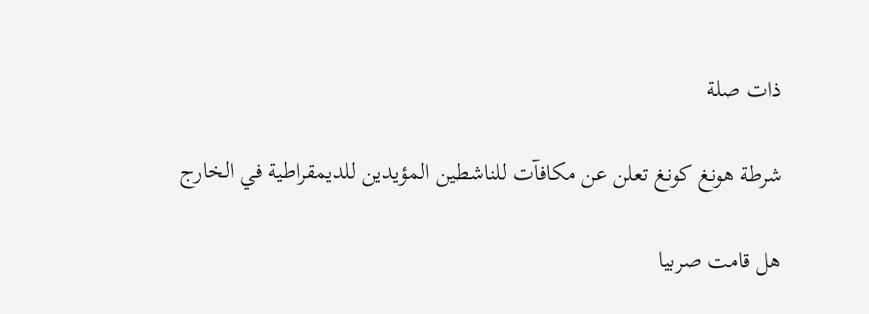ذات صلة

شرطة هونغ كونغ تعلن عن مكافآت للناشطين المؤيدين للديمقراطية في الخارج

هل قامت صربيا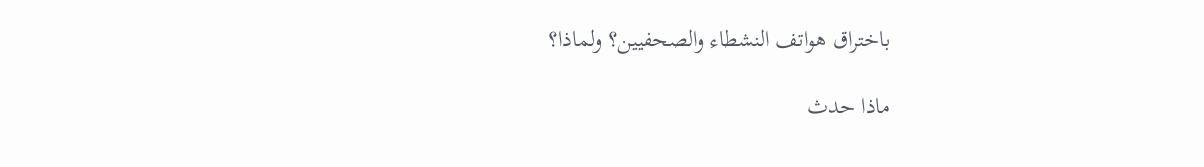باختراق هواتف النشطاء والصحفيين؟ ولماذا؟

ماذا حدث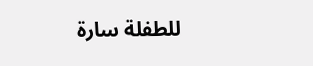للطفلة سارة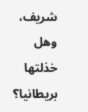شريف، وهل خذلتها بريطانيا؟